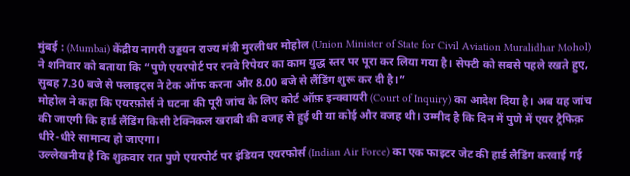मुंबई : (Mumbai) केंद्रीय नागरी उड्डयन राज्य मंत्री मुरलीधर मोहोल (Union Minister of State for Civil Aviation Muralidhar Mohol) ने शनिवार को बताया कि “पुणे एयरपोर्ट पर रनवे रिपेयर का काम युद्ध स्तर पर पूरा कर लिया गया है। सेफ्टी को सबसे पहले रखते हुए, सुबह 7.30 बजे से फ्लाइट्स ने टेक ऑफ करना और 8.00 बजे से लैंडिंग शुरू कर दी है।”
मोहोल ने कहा कि एयरफ़ोर्स ने घटना की पूरी जांच के लिए कोर्ट ऑफ़ इन्क्वायरी (Court of Inquiry) का आदेश दिया है। अब यह जांच की जाएगी कि हार्ड लैंडिंग किसी टेक्निकल खराबी की वजह से हुई थी या कोई और वजह थी। उम्मीद है कि दिन में पुणे में एयर ट्रैफिक़ धीरे-धीरे सामान्य हो जाएगा।
उल्लेखनीय है कि शुक्रवार रात पुणे एयरपोर्ट पर इंडियन एयरफोर्स (Indian Air Force) का एक फाइटर जेट की हार्ड लैडिंग करवाई गई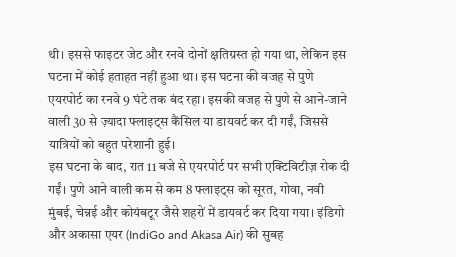थी। इससे फाइटर जेट और रनवे दोनों क्षतिग्रस्त हो गया था, लेकिन इस घटना में कोई हताहत नहीं हुआ था। इस घटना की वजह से पुणे एयरपोर्ट का रनवे 9 घंटे तक बंद रहा। इसकी वजह से पुणे से आने-जाने वाली 30 से ज़्यादा फ्लाइट्स कैंसिल या डायवर्ट कर दी गईं, जिससे यात्रियों को बहुत परेशानी हुई।
इस घटना के बाद, रात 11 बजे से एयरपोर्ट पर सभी एक्टिविटीज़ रोक दी गईं। पुणे आने वाली कम से कम 8 फ्लाइट्स को सूरत, गोवा, नवी मुंबई, चेन्नई और कोयंबटूर जैसे शहरों में डायवर्ट कर दिया गया। इंडिगो और अकासा एयर (IndiGo and Akasa Air) की सुबह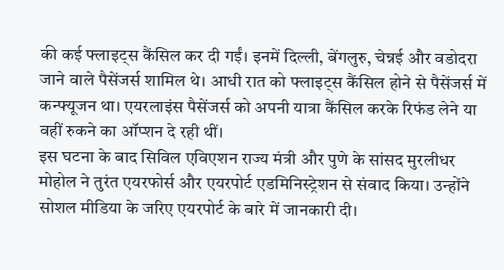की कई फ्लाइट्स कैंसिल कर दी गईं। इनमें दिल्ली, बेंगलुरु, चेन्नई और वडोदरा जाने वाले पैसेंजर्स शामिल थे। आधी रात को फ्लाइट्स कैंसिल होने से पैसेंजर्स में कन्फ्यूजन था। एयरलाइंस पैसेंजर्स को अपनी यात्रा कैंसिल करके रिफंड लेने या वहीं रुकने का ऑप्शन दे रही थीं।
इस घटना के बाद सिविल एविएशन राज्य मंत्री और पुणे के सांसद मुरलीधर मोहोल ने तुरंत एयरफोर्स और एयरपोर्ट एडमिनिस्ट्रेशन से संवाद किया। उन्होंने सोशल मीडिया के जरिए एयरपोर्ट के बारे में जानकारी दी।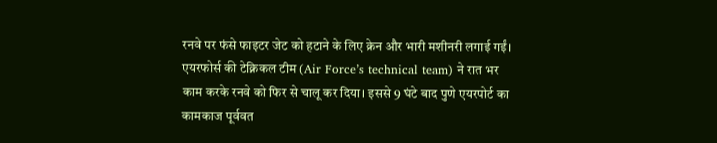रनवे पर फंसे फाइटर जेट को हटाने के लिए क्रेन और भारी मशीनरी लगाई गईं। एयरफोर्स की टेक्निकल टीम (Air Force’s technical team) ने रात भर काम करके रनवे को फिर से चालू कर दिया। इससे 9 घंटे बाद पुणे एयरपोर्ट का कामकाज पूर्ववत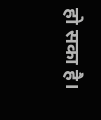हो सका है।